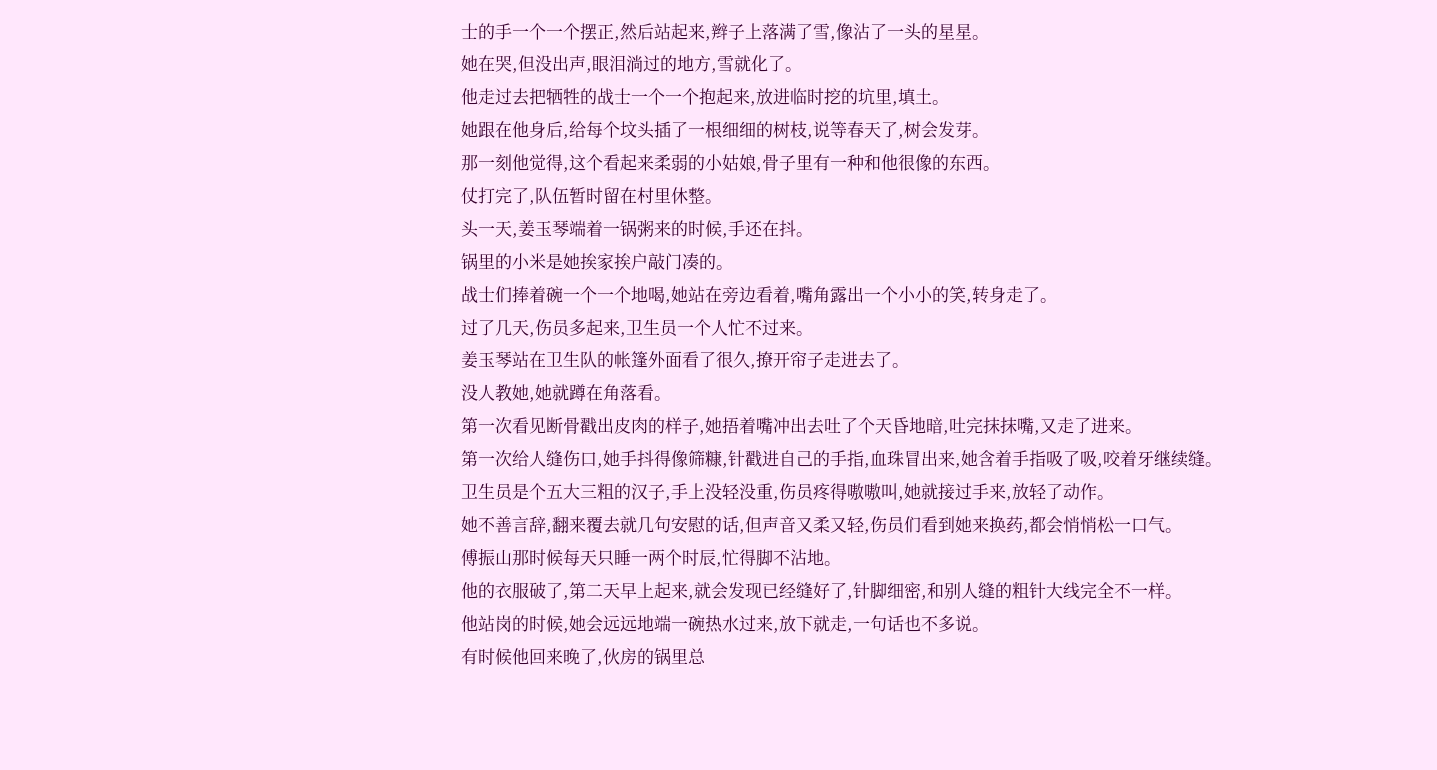士的手一个一个摆正,然后站起来,辫子上落满了雪,像沾了一头的星星。
她在哭,但没出声,眼泪淌过的地方,雪就化了。
他走过去把牺牲的战士一个一个抱起来,放进临时挖的坑里,填土。
她跟在他身后,给每个坟头插了一根细细的树枝,说等春天了,树会发芽。
那一刻他觉得,这个看起来柔弱的小姑娘,骨子里有一种和他很像的东西。
仗打完了,队伍暂时留在村里休整。
头一天,姜玉琴端着一锅粥来的时候,手还在抖。
锅里的小米是她挨家挨户敲门凑的。
战士们捧着碗一个一个地喝,她站在旁边看着,嘴角露出一个小小的笑,转身走了。
过了几天,伤员多起来,卫生员一个人忙不过来。
姜玉琴站在卫生队的帐篷外面看了很久,撩开帘子走进去了。
没人教她,她就蹲在角落看。
第一次看见断骨戳出皮肉的样子,她捂着嘴冲出去吐了个天昏地暗,吐完抹抹嘴,又走了进来。
第一次给人缝伤口,她手抖得像筛糠,针戳进自己的手指,血珠冒出来,她含着手指吸了吸,咬着牙继续缝。
卫生员是个五大三粗的汉子,手上没轻没重,伤员疼得嗷嗷叫,她就接过手来,放轻了动作。
她不善言辞,翻来覆去就几句安慰的话,但声音又柔又轻,伤员们看到她来换药,都会悄悄松一口气。
傅振山那时候每天只睡一两个时辰,忙得脚不沾地。
他的衣服破了,第二天早上起来,就会发现已经缝好了,针脚细密,和别人缝的粗针大线完全不一样。
他站岗的时候,她会远远地端一碗热水过来,放下就走,一句话也不多说。
有时候他回来晚了,伙房的锅里总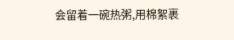会留着一碗热粥,用棉絮裹